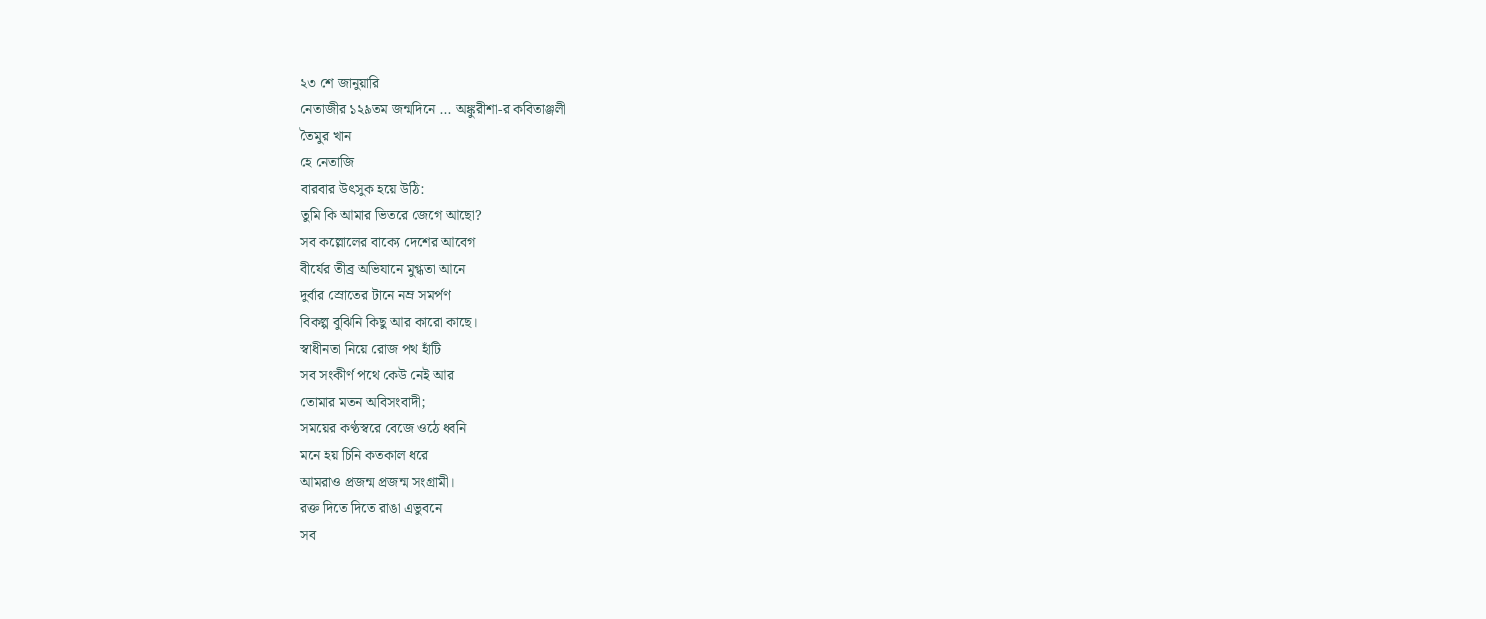২৩ শে জানুয়ারি
নেতাজীর ১২৯তম জন্মদিনে ... অঙ্কুরীশা-র কবিতাঞ্জলী
তৈমুর খান
হে নেতাজি
বারবার উৎসুক হয়ে উঠি:
তুমি কি আমার ভিতরে জেগে আছো?
সব কল্লোলের বাক্যে দেশের আবেগ
বীর্যের তীব্র অভিযানে মুগ্ধতা আনে
দুর্বার স্রোতের টানে নম্র সমর্পণ
বিকল্প বুঝিনি কিছু আর কারো কাছে।
স্বাধীনতা নিয়ে রোজ পথ হাঁটি
সব সংকীর্ণ পথে কেউ নেই আর
তোমার মতন অবিসংবাদী;
সময়ের কণ্ঠস্বরে বেজে ওঠে ধ্বনি
মনে হয় চিনি কতকাল ধরে
আমরাও প্রজন্ম প্রজন্ম সংগ্রামী।
রক্ত দিতে দিতে রাঙা এভুবনে
সব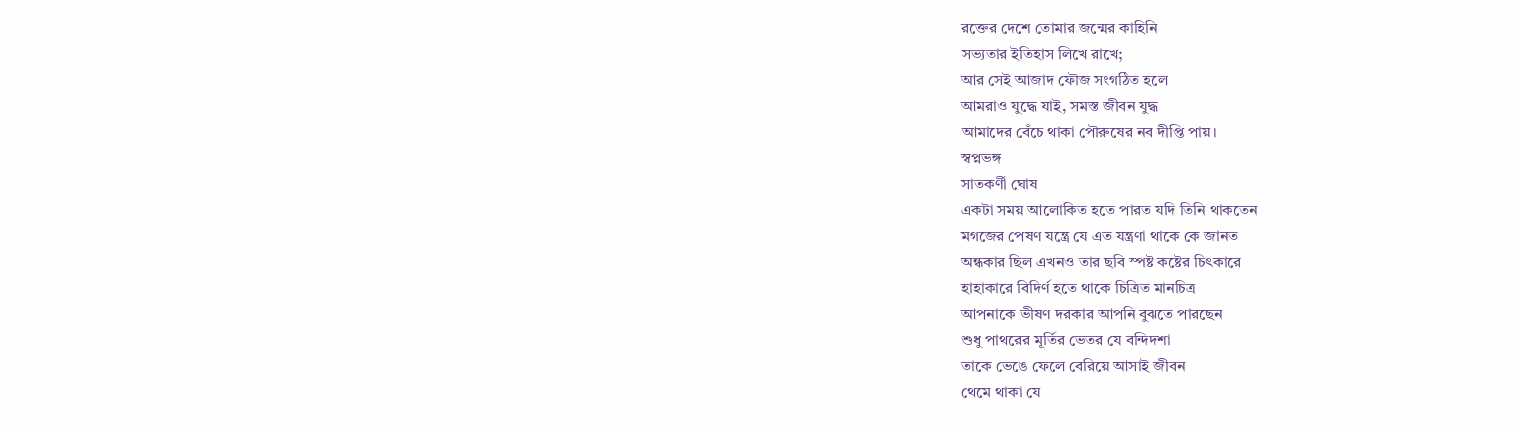রক্তের দেশে তোমার জন্মের কাহিনি
সভ্যতার ইতিহাস লিখে রাখে;
আর সেই আজাদ ফৌজ সংগঠিত হলে
আমরাও যুদ্ধে যাই, সমস্ত জীবন যুদ্ধ
আমাদের বেঁচে থাকা পৌরুষের নব দীপ্তি পায়।
স্বপ্নভঙ্গ
সাতকর্ণী ঘোষ
একটা সময় আলোকিত হতে পারত যদি তিনি থাকতেন
মগজের পেষণ যন্ত্রে যে এত যন্ত্রণা থাকে কে জানত
অন্ধকার ছিল এখনও তার ছবি স্পষ্ট কষ্টের চিৎকারে
হাহাকারে বিদির্ণ হতে থাকে চিত্রিত মানচিত্র
আপনাকে ভীষণ দরকার আপনি বুঝতে পারছেন
শুধু পাথরের মূর্তির ভেতর যে বন্দিদশা
তাকে ভেঙে ফেলে বেরিয়ে আসাই জীবন
থেমে থাকা যে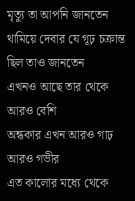মৃত্যু তা আপনি জানতেন
থামিয়ে দেবার যে গূঢ় চক্রান্ত ছিল তাও জানতেন
এখনও আছে তার থেকে আরও বেশি
অন্ধকার এখন আরও গাঢ় আরও গভীর
এত কালোর মধ্যে থেকে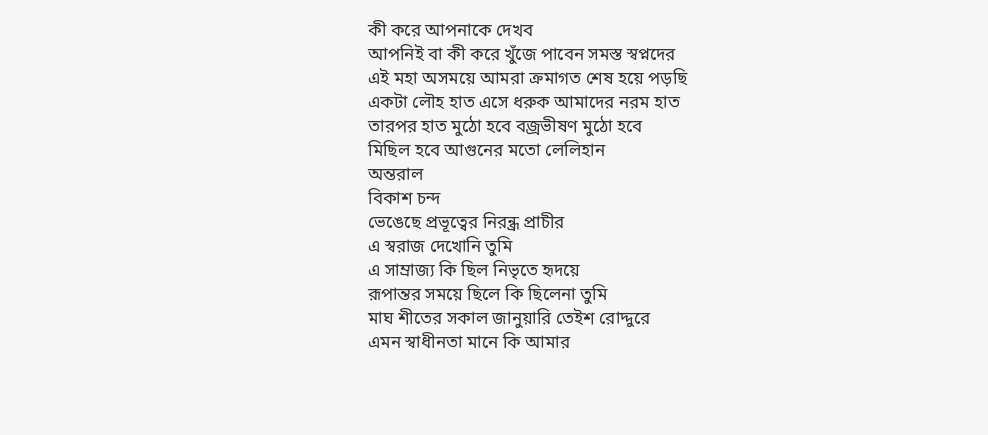কী করে আপনাকে দেখব
আপনিই বা কী করে খুঁজে পাবেন সমস্ত স্বপ্নদের
এই মহা অসময়ে আমরা ক্রমাগত শেষ হয়ে পড়ছি
একটা লৌহ হাত এসে ধরুক আমাদের নরম হাত
তারপর হাত মুঠো হবে বজ্রভীষণ মুঠো হবে
মিছিল হবে আগুনের মতো লেলিহান
অন্তরাল
বিকাশ চন্দ
ভেঙেছে প্রভূত্বের নিরন্ধ্র প্রাচীর
এ স্বরাজ দেখোনি তুমি
এ সাম্রাজ্য কি ছিল নিভৃতে হৃদয়ে
রূপান্তর সময়ে ছিলে কি ছিলেনা তুমি
মাঘ শীতের সকাল জানুয়ারি তেইশ রোদ্দুরে
এমন স্বাধীনতা মানে কি আমার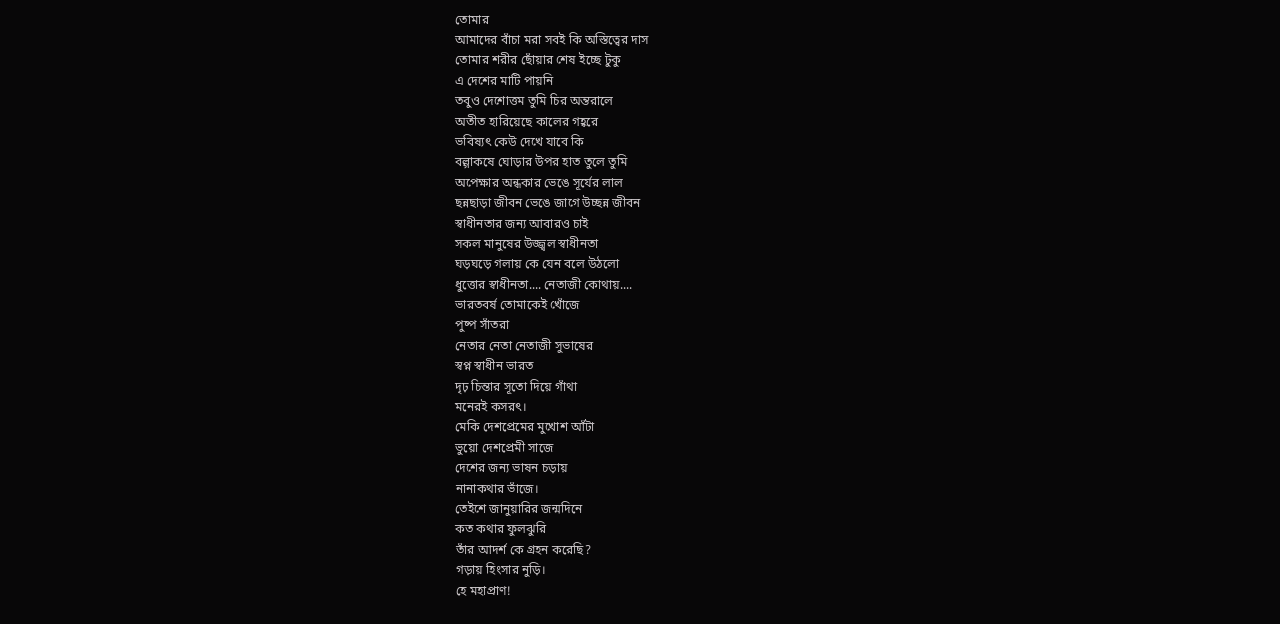তোমার
আমাদের বাঁচা মরা সবই কি অস্তিত্বের দাস
তোমার শরীর ছোঁয়ার শেষ ইচ্ছে টুকু
এ দেশের মাটি পায়নি
তবুও দেশোত্তম তুমি চির অন্তরালে
অতীত হারিয়েছে কালের গহ্বরে
ভবিষ্যৎ কেউ দেখে যাবে কি
বল্গাকষে ঘোড়ার উপর হাত তুলে তুমি
অপেক্ষার অন্ধকার ভেঙে সূর্যের লাল
ছন্নছাড়া জীবন ভেঙে জাগে উচ্ছন্ন জীবন
স্বাধীনতার জন্য আবারও চাই
সকল মানুষের উজ্জ্বল স্বাধীনতা
ঘড়ঘড়ে গলায় কে যেন বলে উঠলো
ধুত্তোর স্বাধীনতা.... নেতাজী কোথায়....
ভারতবর্ষ তোমাকেই খোঁজে
পুষ্প সাঁতরা
নেতার নেতা নেতাজী সুভাষের
স্বপ্ন স্বাধীন ভারত
দৃঢ় চিন্তার সূতো দিয়ে গাঁথা
মনেরই কসরৎ।
মেকি দেশপ্রেমের মুখোশ আঁটা
ভুয়ো দেশপ্রেমী সাজে
দেশের জন্য ভাষন চড়ায়
নানাকথার ভাঁজে।
তেইশে জানুয়ারির জন্মদিনে
কত কথার ফুলঝুরি
তাঁর আদর্শ কে গ্রহন করেছি?
গড়ায় হিংসার নুড়ি।
হে মহাপ্রাণ!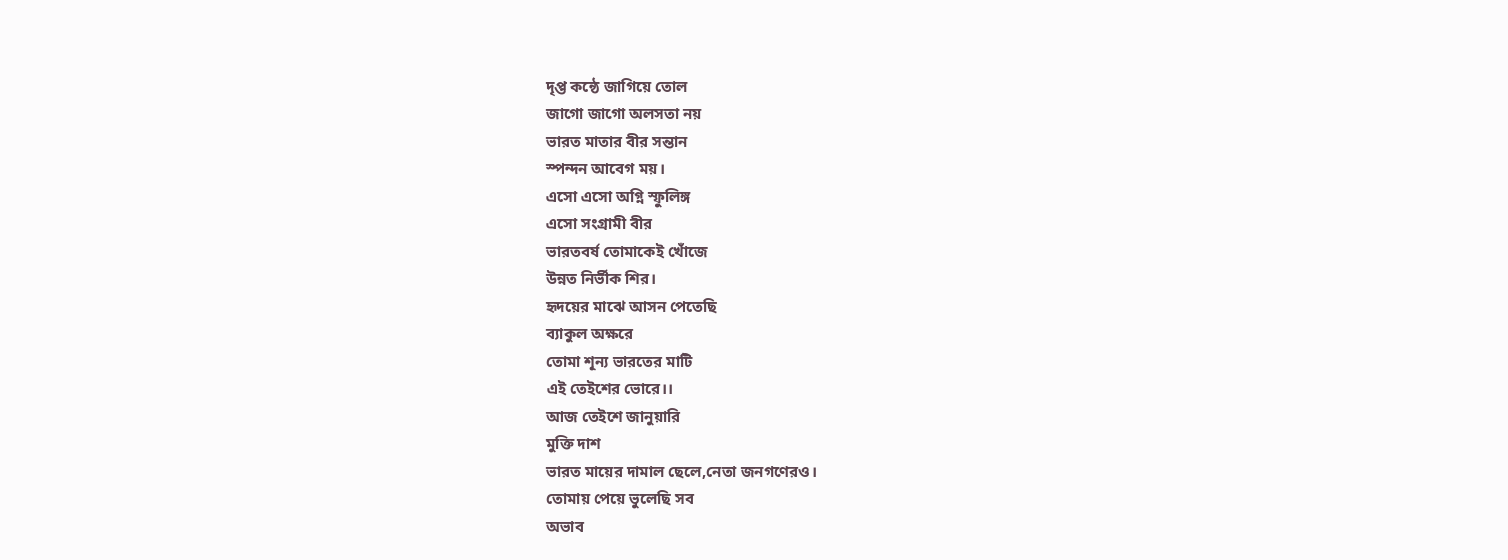দৃপ্ত কন্ঠে জাগিয়ে তোল
জাগো জাগো অলসতা নয়
ভারত মাতার বীর সন্তান
স্পন্দন আবেগ ময়।
এসো এসো অগ্নি স্ফুলিঙ্গ
এসো সংগ্রামী বীর
ভারতবর্ষ তোমাকেই খোঁজে
উন্নত নির্ভীক শির।
হৃদয়ের মাঝে আসন পেতেছি
ব্যাকুল অক্ষরে
তোমা শূন্য ভারতের মাটি
এই তেইশের ভোরে।।
আজ তেইশে জানুয়ারি
মুক্তি দাশ
ভারত মায়ের দামাল ছেলে,নেতা জনগণেরও।
তোমায় পেয়ে ভুলেছি সব
অভাব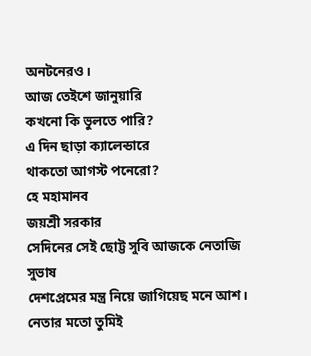অনটনেরও।
আজ তেইশে জানুয়ারি
কখনো কি ভুলতে পারি?
এ দিন ছাড়া ক্যালেন্ডারে
থাকতো আগস্ট পনেরো?
হে মহামানব
জয়শ্রী সরকার
সেদিনের সেই ছোট্ট সুবি আজকে নেতাজি সুভাষ
দেশপ্রেমের মন্ত্র নিয়ে জাগিয়েছ মনে আশ।
নেতার মতো তুমিই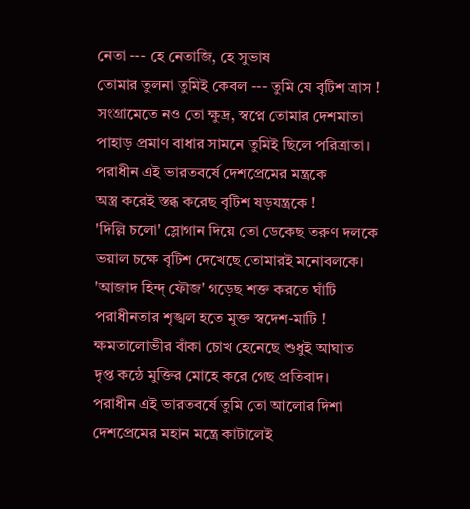নেতা --- হে নেতাজি, হে সুভাষ
তোমার তুলনা তুমিই কেবল --- তুমি যে বৃটিশ ত্রাস !
সংগ্রামেতে নও তো ক্ষুদ্র, স্বপ্নে তোমার দেশমাতা
পাহাড় প্রমাণ বাধার সামনে তুমিই ছিলে পরিত্রাতা।
পরাধীন এই ভারতবর্ষে দেশপ্রেমের মন্ত্রকে
অস্ত্র করেই স্তব্ধ করেছ বৃটিশ ষড়যন্ত্রকে !
'দিল্লি চলো' স্লোগান দিয়ে তো ডেকেছ তরুণ দলকে
ভয়াল চক্ষে বৃটিশ দেখেছে তোমারই মনোবলকে।
'আজাদ হিন্দ্ ফৌজ' গড়েছ শক্ত করতে ঘাঁটি
পরাধীনতার শৃঙ্খল হতে মুক্ত স্বদেশ-মাটি !
ক্ষমতালোভীর বাঁকা চোখ হেনেছে শুধুই আঘাত
দৃপ্ত কন্ঠে মুক্তির মোহে করে গেছ প্রতিবাদ।
পরাধীন এই ভারতবর্ষে তুমি তো আলোর দিশা
দেশপ্রেমের মহান মন্ত্রে কাটালেই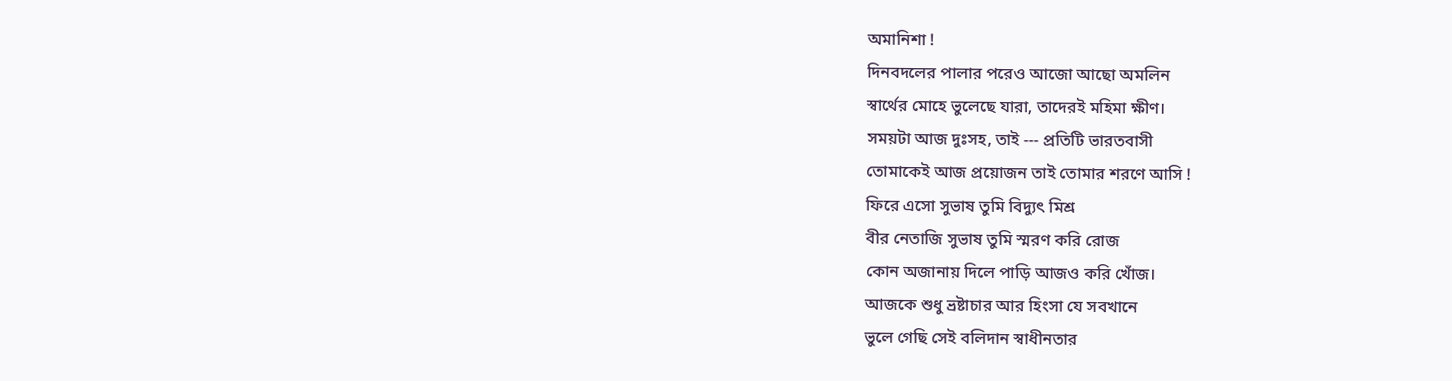অমানিশা !
দিনবদলের পালার পরেও আজো আছো অমলিন
স্বার্থের মোহে ভুলেছে যারা, তাদেরই মহিমা ক্ষীণ।
সময়টা আজ দুঃসহ, তাই --- প্রতিটি ভারতবাসী
তোমাকেই আজ প্রয়োজন তাই তোমার শরণে আসি !
ফিরে এসো সুভাষ তুমি বিদ্যুৎ মিশ্র
বীর নেতাজি সুভাষ তুমি স্মরণ করি রোজ
কোন অজানায় দিলে পাড়ি আজও করি খোঁজ।
আজকে শুধু ভ্রষ্টাচার আর হিংসা যে সবখানে
ভুলে গেছি সেই বলিদান স্বাধীনতার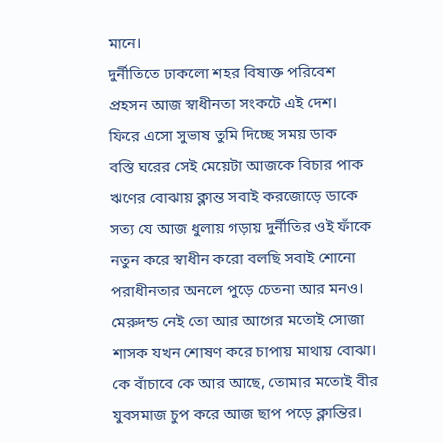মানে।
দুর্নীতিতে ঢাকলো শহর বিষাক্ত পরিবেশ
প্রহসন আজ স্বাধীনতা সংকটে এই দেশ।
ফিরে এসো সুভাষ তুমি দিচ্ছে সময় ডাক
বস্তি ঘরের সেই মেয়েটা আজকে বিচার পাক
ঋণের বোঝায় ক্লান্ত সবাই করজোড়ে ডাকে
সত্য যে আজ ধুলায় গড়ায় দুর্নীতির ওই ফাঁকে
নতুন করে স্বাধীন করো বলছি সবাই শোনো
পরাধীনতার অনলে পুড়ে চেতনা আর মনও।
মেরুদন্ড নেই তো আর আগের মতোই সোজা
শাসক যখন শোষণ করে চাপায় মাথায় বোঝা।
কে বাঁচাবে কে আর আছে, তোমার মতোই বীর
যুবসমাজ চুপ করে আজ ছাপ পড়ে ক্লান্তির।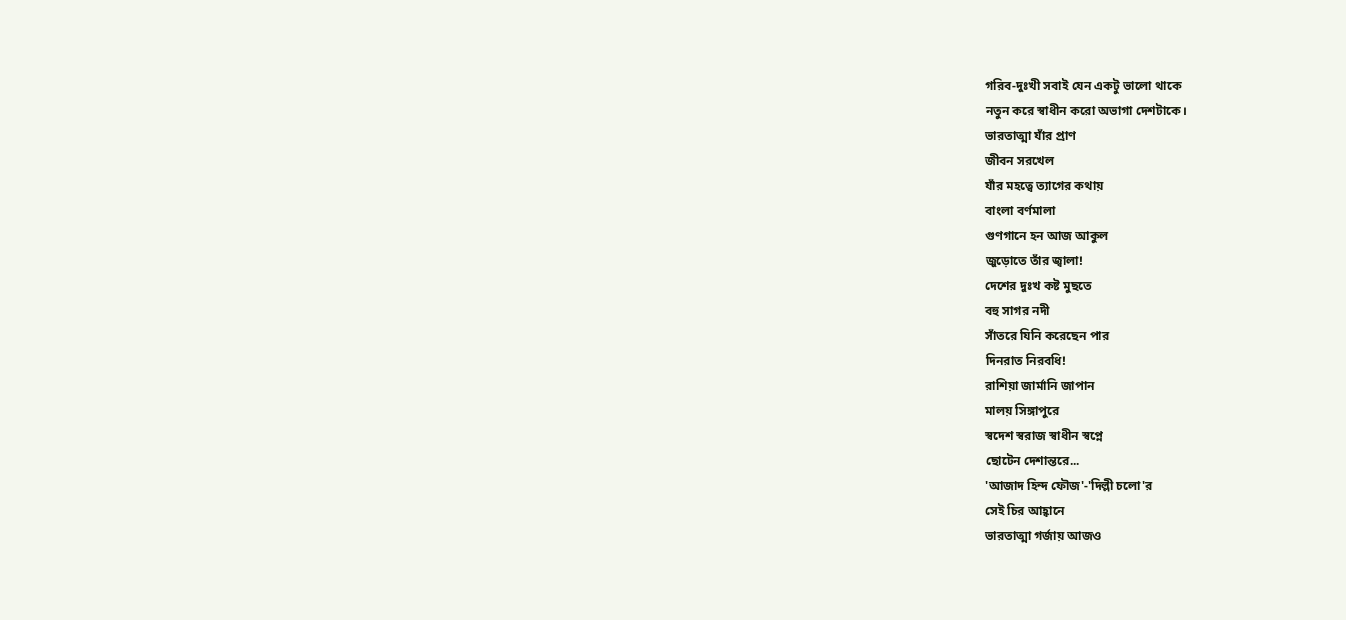গরিব-দুঃখী সবাই যেন একটু ভালো থাকে
নতুন করে স্বাধীন করো অভাগা দেশটাকে।
ভারতাত্মা যাঁর প্রাণ
জীবন সরখেল
যাঁর মহত্বে ত্যাগের কথায়
বাংলা বর্ণমালা
গুণগানে হন আজ আকুল
জুড়োতে তাঁর জ্বালা!
দেশের দুঃখ কষ্ট মুছতে
বহু সাগর নদী
সাঁতরে যিনি করেছেন পার
দিনরাত নিরবধি!
রাশিয়া জার্মানি জাপান
মালয় সিঙ্গাপুরে
স্বদেশ স্বরাজ স্বাধীন স্বপ্নে
ছোটেন দেশান্তরে...
'আজাদ হিন্দ ফৌজ'-'দিল্লী চলো'র
সেই চির আহ্বানে
ভারতাত্মা গর্জায় আজও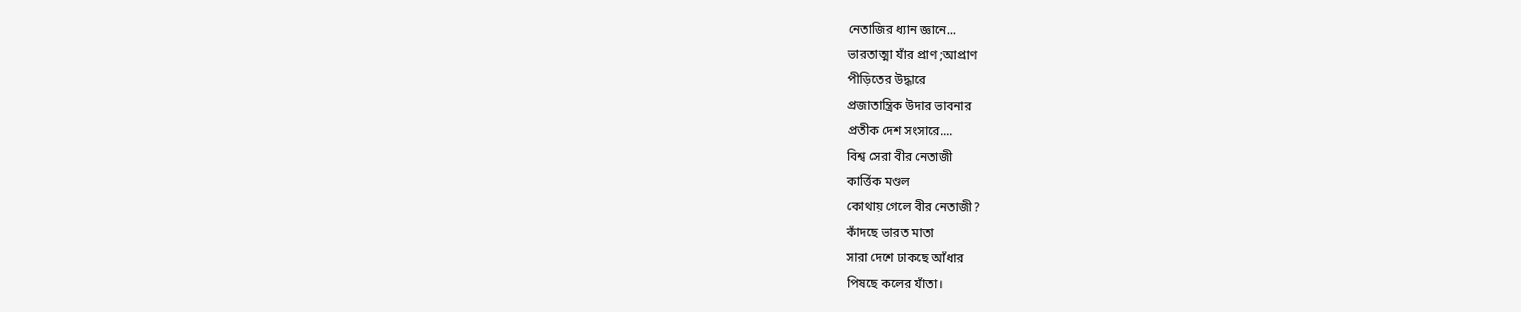নেতাজির ধ্যান জ্ঞানে...
ভারতাত্মা যাঁর প্রাণ ;আপ্রাণ
পীড়িতের উদ্ধারে
প্রজাতান্ত্রিক উদার ভাবনার
প্রতীক দেশ সংসারে....
বিশ্ব সেরা বীর নেতাজী
কার্ত্তিক মণ্ডল
কোথায় গেলে বীর নেতাজী?
কাঁদছে ভারত মাতা
সারা দেশে ঢাকছে আঁধার
পিষছে কলের যাঁতা।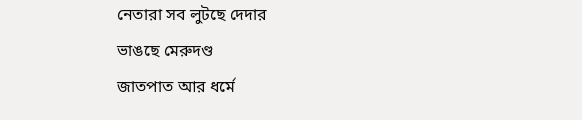নেতারা সব লুটছে দেদার
ভাঙছে মেরুদণ্ড
জাতপাত আর ধর্মে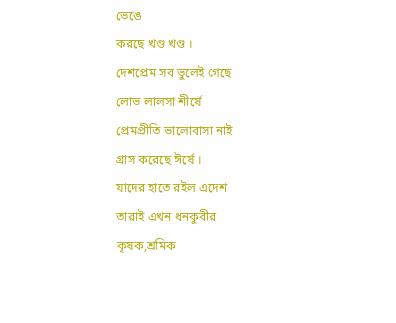ভেঙে
করছে খণ্ড খণ্ড ।
দেশপ্রেম সব ভুলেই গেছে
লোভ লালসা শীর্ষে
প্রেমপ্রীতি ভালোবাসা নাই
গ্রাস করেছে ঈর্ষে ।
যাদের হাতে রইল এদেশ
তারাই এখন ধনকুবীর
কৃষক,শ্রমিক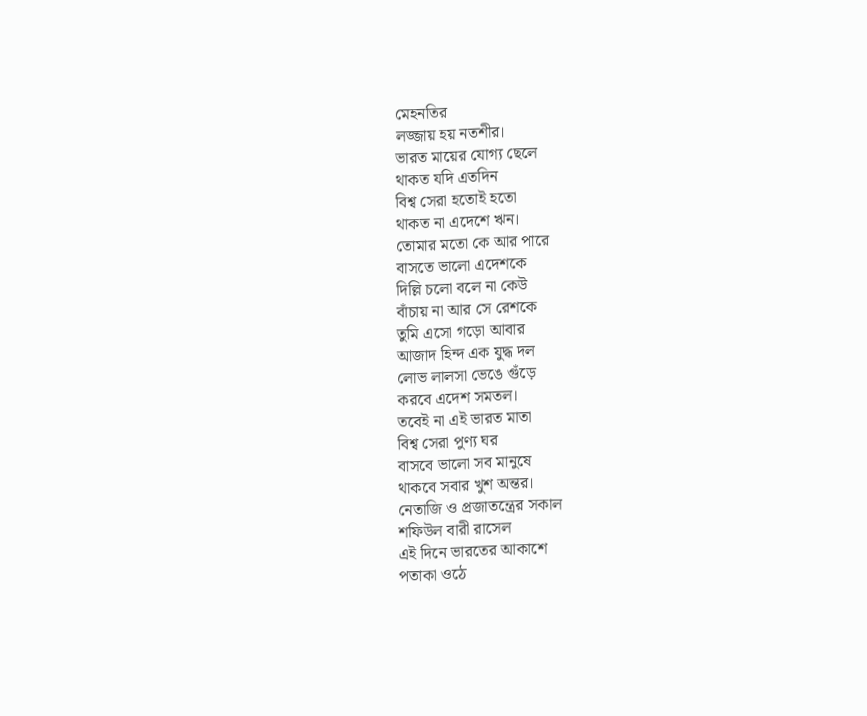মেহনতির
লজ্জায় হয় নতশীর।
ভারত মায়ের যোগ্য ছেলে
থাকত যদি এতদিন
বিশ্ব সেরা হতোই হতো
থাকত না এদেশে ঋন।
তোমার মতো কে আর পারে
বাসতে ভালো এদেশকে
দিল্লি চলো বলে না কেউ
বাঁচায় না আর সে রেশকে
তুমি এসো গড়ো আবার
আজাদ হিন্দ এক যুদ্ধ দল
লোভ লালসা ভেঙে গুঁড়ে
করবে এদেশ সমতল।
তবেই না এই ভারত মাতা
বিশ্ব সেরা পুণ্য ঘর
বাসবে ভালো সব মানুষে
থাকবে সবার খুশ অন্তর।
নেতাজি ও প্রজাতন্ত্রের সকাল
শফিউল বারী রাসেল
এই দিনে ভারতের আকাশে
পতাকা ওঠে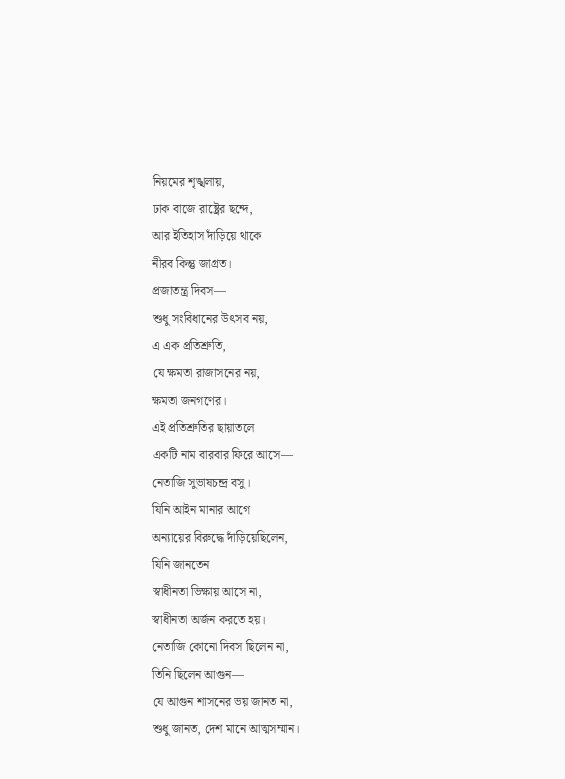নিয়মের শৃঙ্খলায়,
ঢাক বাজে রাষ্ট্রের ছন্দে,
আর ইতিহাস দাঁড়িয়ে থাকে
নীরব কিন্তু জাগ্রত।
প্রজাতন্ত্র দিবস—
শুধু সংবিধানের উৎসব নয়,
এ এক প্রতিশ্রুতি,
যে ক্ষমতা রাজাসনের নয়,
ক্ষমতা জনগণের।
এই প্রতিশ্রুতির ছায়াতলে
একটি নাম বারবার ফিরে আসে—
নেতাজি সুভাষচন্দ্র বসু।
যিনি আইন মানার আগে
অন্যায়ের বিরুদ্ধে দাঁড়িয়েছিলেন,
যিনি জানতেন
স্বাধীনতা ভিক্ষায় আসে না,
স্বাধীনতা অর্জন করতে হয়।
নেতাজি কোনো দিবস ছিলেন না,
তিনি ছিলেন আগুন—
যে আগুন শাসনের ভয় জানত না,
শুধু জানত, দেশ মানে আত্মসম্মান।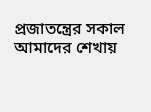প্রজাতন্ত্রের সকাল
আমাদের শেখায়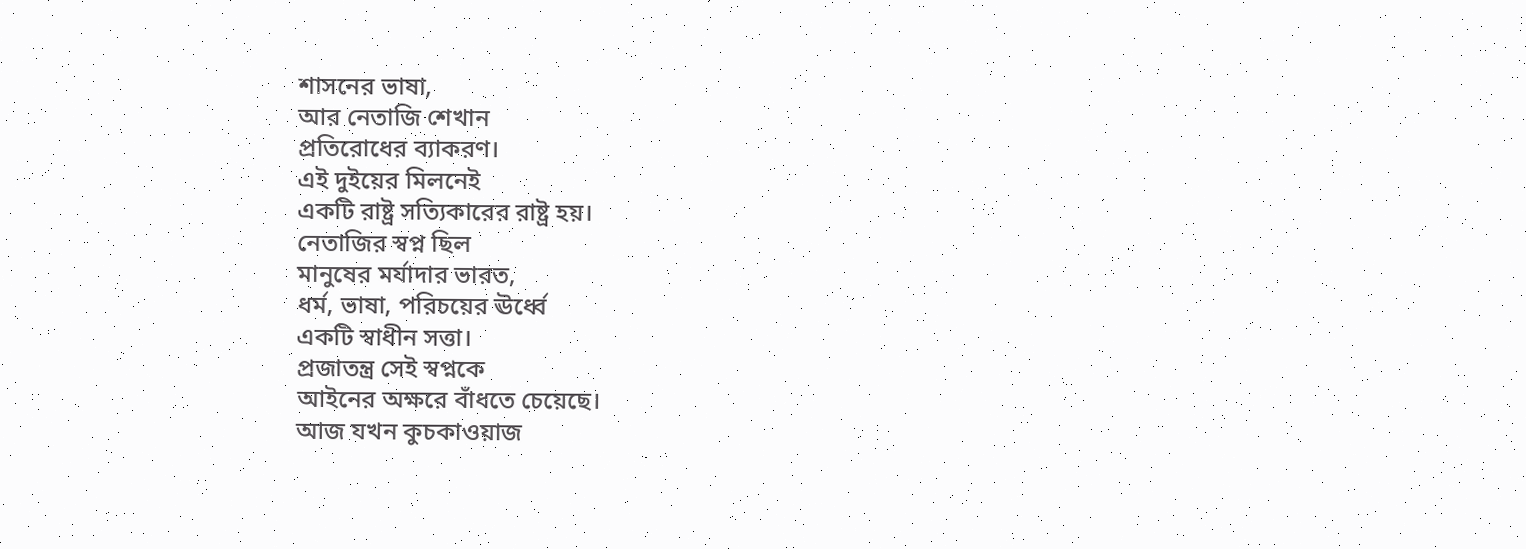শাসনের ভাষা,
আর নেতাজি শেখান
প্রতিরোধের ব্যাকরণ।
এই দুইয়ের মিলনেই
একটি রাষ্ট্র সত্যিকারের রাষ্ট্র হয়।
নেতাজির স্বপ্ন ছিল
মানুষের মর্যাদার ভারত,
ধর্ম, ভাষা, পরিচয়ের ঊর্ধ্বে
একটি স্বাধীন সত্তা।
প্রজাতন্ত্র সেই স্বপ্নকে
আইনের অক্ষরে বাঁধতে চেয়েছে।
আজ যখন কুচকাওয়াজ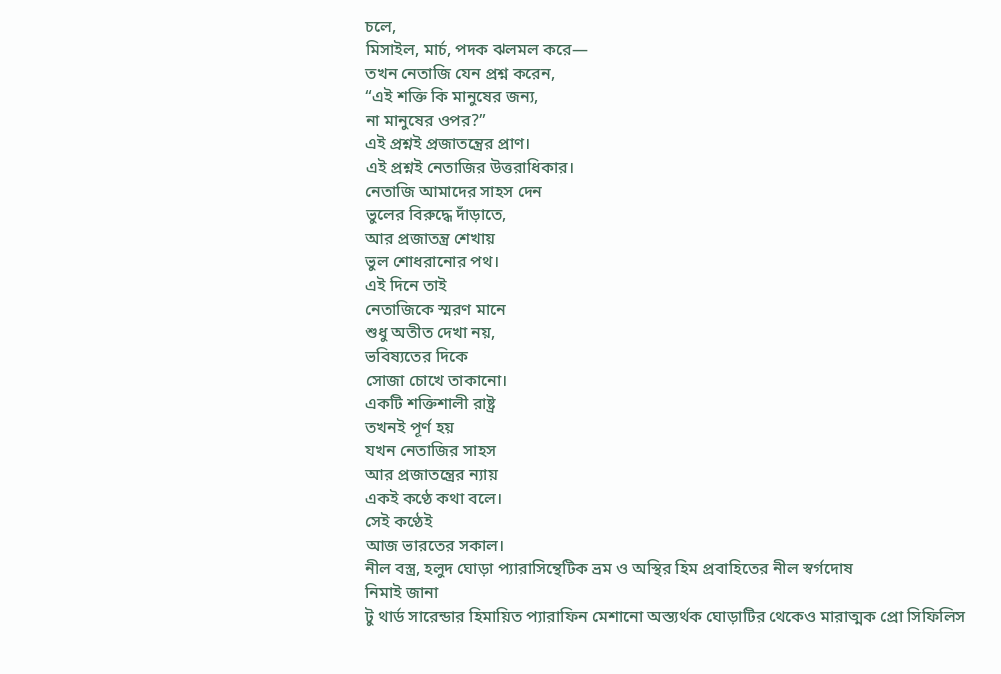চলে,
মিসাইল, মার্চ, পদক ঝলমল করে—
তখন নেতাজি যেন প্রশ্ন করেন,
“এই শক্তি কি মানুষের জন্য,
না মানুষের ওপর?”
এই প্রশ্নই প্রজাতন্ত্রের প্রাণ।
এই প্রশ্নই নেতাজির উত্তরাধিকার।
নেতাজি আমাদের সাহস দেন
ভুলের বিরুদ্ধে দাঁড়াতে,
আর প্রজাতন্ত্র শেখায়
ভুল শোধরানোর পথ।
এই দিনে তাই
নেতাজিকে স্মরণ মানে
শুধু অতীত দেখা নয়,
ভবিষ্যতের দিকে
সোজা চোখে তাকানো।
একটি শক্তিশালী রাষ্ট্র
তখনই পূর্ণ হয়
যখন নেতাজির সাহস
আর প্রজাতন্ত্রের ন্যায়
একই কণ্ঠে কথা বলে।
সেই কণ্ঠেই
আজ ভারতের সকাল।
নীল বস্ত্র, হলুদ ঘোড়া প্যারাসিন্থেটিক ভ্রম ও অস্থির হিম প্রবাহিতের নীল স্বর্গদোষ
নিমাই জানা
টু থার্ড সারেন্ডার হিমায়িত প্যারাফিন মেশানো অস্ত্যর্থক ঘোড়াটির থেকেও মারাত্মক প্রো সিফিলিস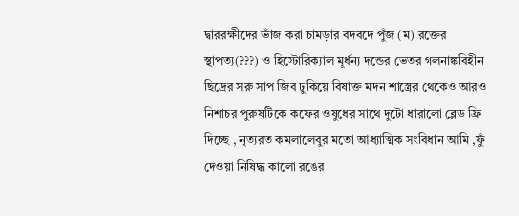দ্বাররক্ষীদের ভাঁজ করা চামড়ার বদবদে পুঁজ (ম) রক্তের স্থাপত্য(???) ও হিস্টোরিক্যাল মূর্ধন্য দন্ডের ভেতর গলনাঙ্কবিহীন ছিদ্রের সরু সাপ জিব ঢুকিয়ে বিষাক্ত মদন শাস্ত্রের থেকেও আরও নিশাচর পুরুষটিকে কফের ওষুধের সাথে দুটো ধারালো ব্লেড ফ্রি দিচ্ছে , নৃত্যরত কমলালেবুর মতো আধ্যাত্মিক সংবিধান আমি ,ফুঁ দেওয়া নিষিদ্ধ কালো রঙের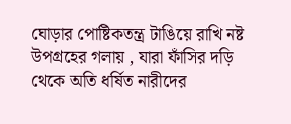ঘোড়ার পোষ্টিকতন্ত্র টাঙিয়ে রাখি নষ্ট উপগ্রহের গলায় , যারা ফাঁসির দড়ি থেকে অতি ধর্ষিত নারীদের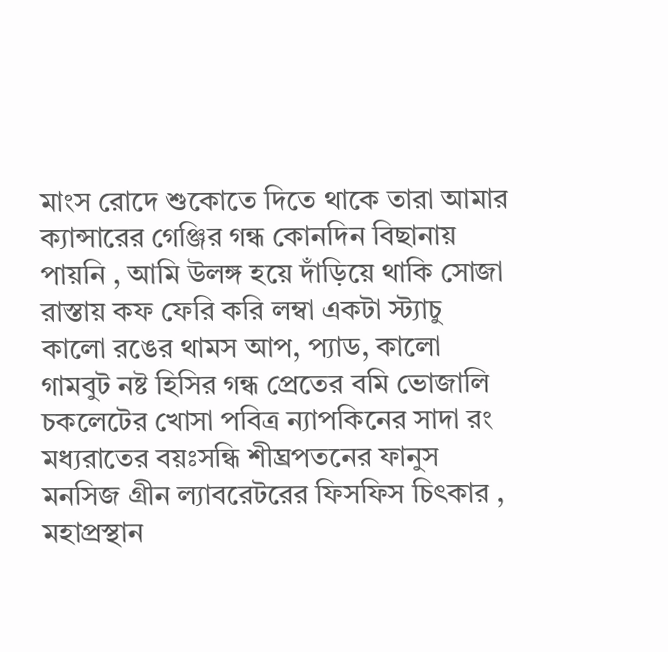মাংস রোদে শুকোতে দিতে থাকে তারা আমার ক্যান্সারের গেঞ্জির গন্ধ কোনদিন বিছানায় পায়নি , আমি উলঙ্গ হয়ে দাঁড়িয়ে থাকি সোজা রাস্তায় কফ ফেরি করি লম্বা একটা স্ট্যাচু কালো রঙের থামস আপ, প্যাড, কালো গামবুট নষ্ট হিসির গন্ধ প্রেতের বমি ভোজালি চকলেটের খোসা পবিত্র ন্যাপকিনের সাদা রং মধ্যরাতের বয়ঃসন্ধি শীঘ্রপতনের ফানুস মনসিজ গ্ৰীন ল্যাবরেটরের ফিসফিস চিৎকার , মহাপ্রস্থান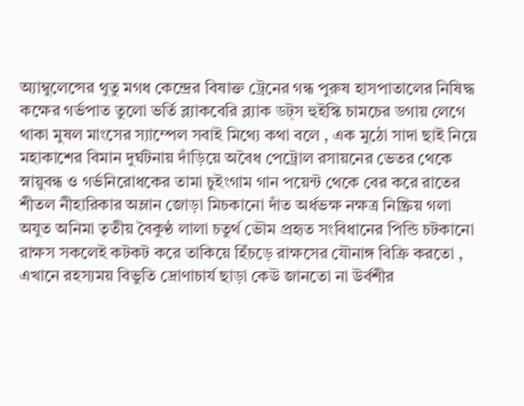অ্যাম্বুলেন্সের থুতু মগধ কেন্দ্রের বিষাক্ত ট্রেনের গন্ধ পুরুষ হাসপাতালের নিষিদ্ধ কক্ষের গর্ভপাত তুলো ভর্তি ব্ল্যাকবেরি ব্ল্যাক ডট্স হুইস্কি চামচের ডগায় লেগে থাকা মুষল মাংসের স্যাম্পেল সবাই মিথ্যে কথা বলে , এক মুঠো সাদা ছাই নিয়ে মহাকাশের বিমান দুর্ঘটনায় দাঁড়িয়ে অবৈধ পেট্রোল রসায়নের ভেতর থেকে স্নায়ুবন্ধ ও গর্ভনিরোধকের তামা চুইংগাম গান পয়েন্ট থেকে বের করে রাতের শীতল নীহারিকার অম্লান জোড়া মিচকানো দাঁত অর্ধভক্ষ নক্ষত্র নিষ্ক্রিয় গলা অযুত অনিমা তৃতীয় বৈকুণ্ঠ লালা চতুর্থ ভৌম প্রহৃত সংবিধানের পিন্ডি চটকানো রাক্ষস সকলেই কটকট করে তাকিয়ে হিঁচড়ে রাক্ষসের যৌনাঙ্গ বিক্রি করতো , এখানে রহস্যময় বিভুতি দ্রোণাচার্য ছাড়া কেউ জানতো না উর্বশীর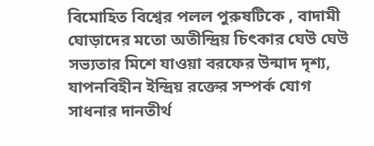বিমোহিত বিশ্বের পলল পুরুষটিকে , বাদামী ঘোড়াদের মতো অতীন্দ্রিয় চিৎকার ঘেউ ঘেউ সভ্যতার মিশে যাওয়া বরফের উন্মাদ দৃশ্য, যাপনবিহীন ইন্দ্রিয় রক্তের সম্পর্ক যোগ সাধনার দানতীৰ্থ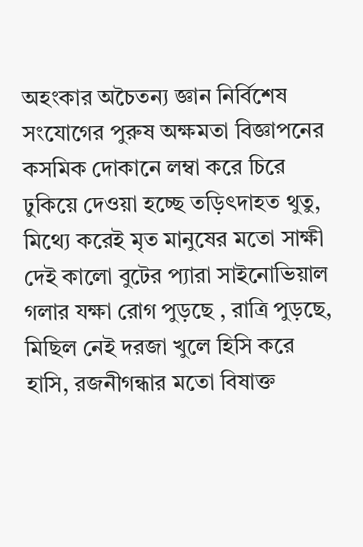অহংকার অচৈতন্য জ্ঞান নির্বিশেষ সংযোগের পুরুষ অক্ষমতা বিজ্ঞাপনের কসমিক দোকানে লম্বা করে চিরে ঢুকিয়ে দেওয়া হচ্ছে তড়িৎদাহত থুতু, মিথ্যে করেই মৃত মানুষের মতো সাক্ষী দেই কালো বুটের প্যারা সাইনোভিয়াল গলার যক্ষা রোগ পুড়ছে , রাত্রি পুড়ছে, মিছিল নেই দরজা খুলে হিসি করে হাসি, রজনীগন্ধার মতো বিষাক্ত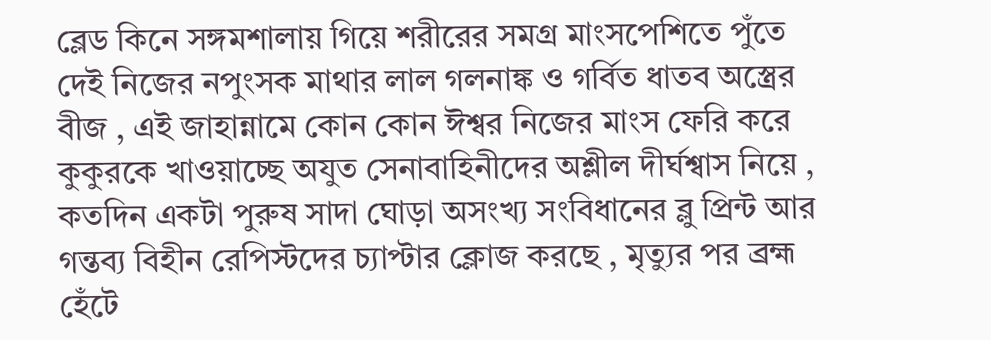ব্লেড কিনে সঙ্গমশালায় গিয়ে শরীরের সমগ্র মাংসপেশিতে পুঁতে দেই নিজের নপুংসক মাথার লাল গলনাঙ্ক ও গর্বিত ধাতব অস্ত্রের বীজ , এই জাহান্নামে কোন কোন ঈশ্বর নিজের মাংস ফেরি করে কুকুরকে খাওয়াচ্ছে অযুত সেনাবাহিনীদের অশ্লীল দীর্ঘশ্বাস নিয়ে , কতদিন একটা পুরুষ সাদা ঘোড়া অসংখ্য সংবিধানের ব্লু প্রিন্ট আর গন্তব্য বিহীন রেপিস্টদের চ্যাপ্টার ক্লোজ করছে , মৃত্যুর পর ব্রহ্ম হেঁটে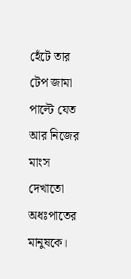হেঁটে তার টেপ জামা পাল্টে যেত আর নিজের মাংস দেখাতো অধঃপাতের মানুষকে।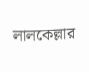লালকেল্লার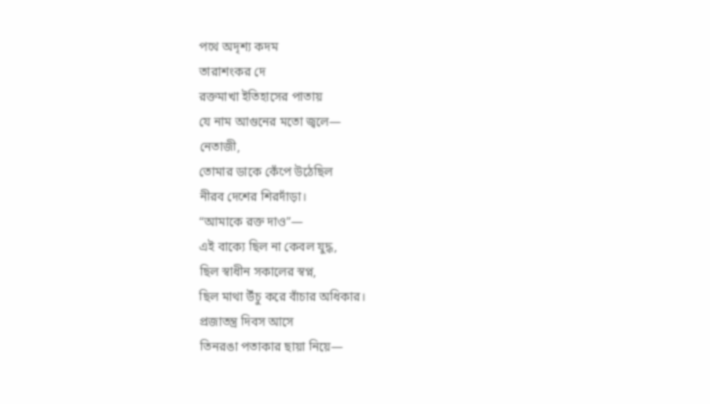পথে অদৃশ্য কদম
তারাশংকর দে
রক্তমাখা ইতিহাসের পাতায়
যে নাম আগুনের মতো জ্বলে—
নেতাজী,
তোমার ডাকে কেঁপে উঠেছিল
নীরব দেশের শিরদাঁড়া।
“আমাকে রক্ত দাও”—
এই বাক্যে ছিল না কেবল যুদ্ধ,
ছিল স্বাধীন সকালের স্বপ্ন,
ছিল মাথা উঁচু করে বাঁচার অধিকার।
প্রজাতন্ত্র দিবস আসে
তিনরঙা পতাকার ছায়া নিয়ে—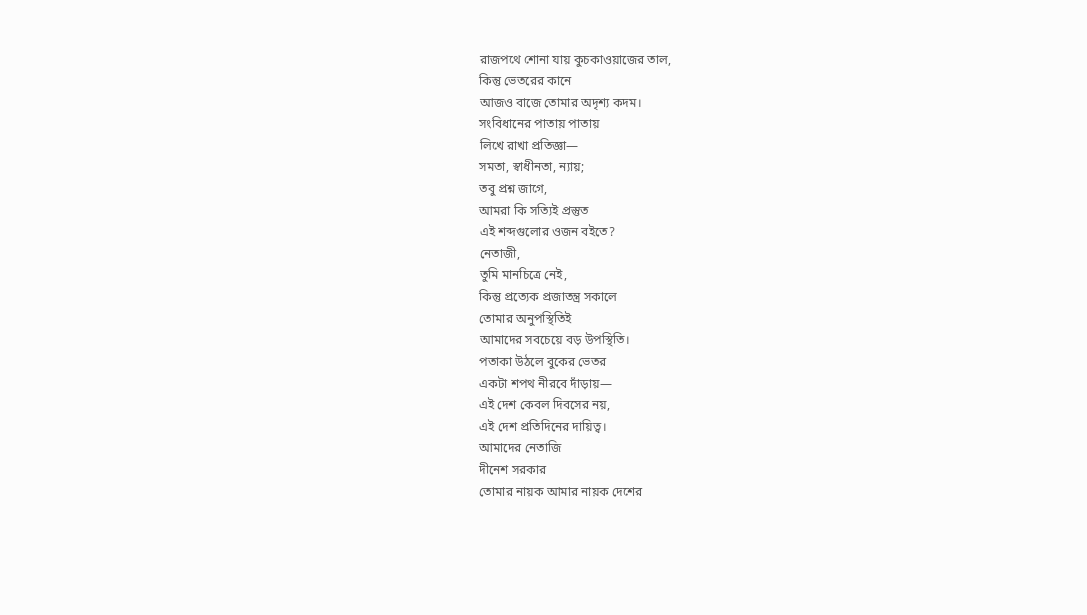রাজপথে শোনা যায় কুচকাওয়াজের তাল,
কিন্তু ভেতরের কানে
আজও বাজে তোমার অদৃশ্য কদম।
সংবিধানের পাতায় পাতায়
লিখে রাখা প্রতিজ্ঞা—
সমতা, স্বাধীনতা, ন্যায়;
তবু প্রশ্ন জাগে,
আমরা কি সত্যিই প্রস্তুত
এই শব্দগুলোর ওজন বইতে?
নেতাজী,
তুমি মানচিত্রে নেই,
কিন্তু প্রত্যেক প্রজাতন্ত্র সকালে
তোমার অনুপস্থিতিই
আমাদের সবচেয়ে বড় উপস্থিতি।
পতাকা উঠলে বুকের ভেতর
একটা শপথ নীরবে দাঁড়ায়—
এই দেশ কেবল দিবসের নয়,
এই দেশ প্রতিদিনের দায়িত্ব।
আমাদের নেতাজি
দীনেশ সরকার
তোমার নায়ক আমার নায়ক দেশের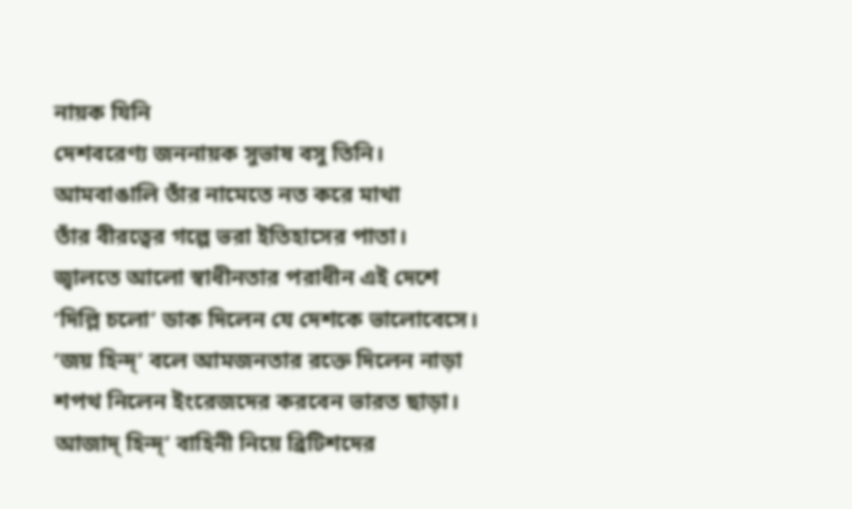নায়ক যিনি
দেশবরেণ্য জননায়ক সুভাষ বসু তিনি।
আমবাঙালি তাঁর নামেতে নত করে মাথা
তাঁর বীরত্বের গল্পে ভরা ইতিহাসের পাতা।
জ্বালতে আলো স্বাধীনতার পরাধীন এই দেশে
‘দিল্লি চলো’ ডাক দিলেন যে দেশকে ভালোবেসে।
‘জয় হিন্দ্’ বলে আমজনতার রক্তে দিলেন নাড়া
শপথ নিলেন ইংরেজদের করবেন ভারত ছাড়া।
আজাদ্ হিন্দ্’ বাহিনী নিয়ে ব্রিটিশদের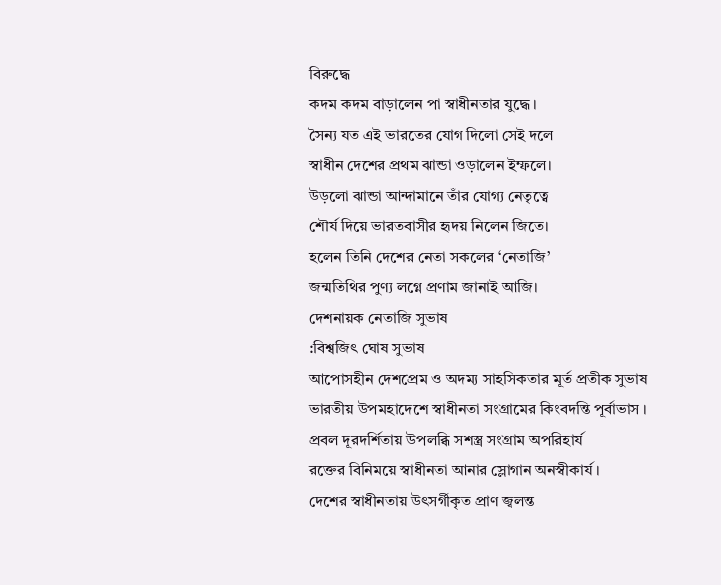বিরুদ্ধে
কদম কদম বাড়ালেন পা স্বাধীনতার যুদ্ধে।
সৈন্য যত এই ভারতের যোগ দিলো সেই দলে
স্বাধীন দেশের প্রথম ঝান্ডা ওড়ালেন ইম্ফলে।
উড়লো ঝান্ডা আন্দামানে তাঁর যোগ্য নেতৃত্বে
শৌর্য দিয়ে ভারতবাসীর হৃদয় নিলেন জিতে।
হলেন তিনি দেশের নেতা সকলের ‘নেতাজি’
জন্মতিথির পুণ্য লগ্নে প্রণাম জানাই আজি।
দেশনায়ক নেতাজি সুভাষ
:বিশ্বজিৎ ঘোষ সুভাষ
আপোসহীন দেশপ্রেম ও অদম্য সাহসিকতার মূর্ত প্রতীক সুভাষ
ভারতীয় উপমহাদেশে স্বাধীনতা সংগ্রামের কিংবদন্তি পূর্বাভাস ।
প্রবল দূরদর্শিতায় উপলব্ধি সশস্ত্র সংগ্রাম অপরিহার্য
রক্তের বিনিময়ে স্বাধীনতা আনার স্লোগান অনস্বীকার্য ।
দেশের স্বাধীনতায় উৎসর্গীকৃত প্রাণ জ্বলন্ত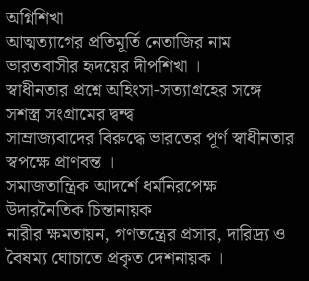অগ্নিশিখা
আত্মত্যাগের প্রতিমূর্তি নেতাজির নাম ভারতবাসীর হৃদয়ের দীপশিখা ।
স্বাধীনতার প্রশ্নে অহিংসা-সত্যাগ্রহের সঙ্গে সশস্ত্র সংগ্রামের দ্বন্দ্ব
সাম্রাজ্যবাদের বিরুদ্ধে ভারতের পূর্ণ স্বাধীনতার স্বপক্ষে প্রাণবন্ত ।
সমাজতান্ত্রিক আদর্শে ধর্মনিরপেক্ষ উদারনৈতিক চিন্তানায়ক
নারীর ক্ষমতায়ন, গণতন্ত্রের প্রসার, দারিদ্র্য ও বৈষম্য ঘোচাতে প্রকৃত দেশনায়ক ।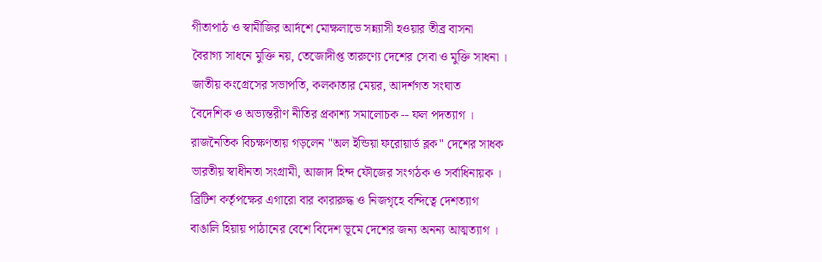গীতাপাঠ ও স্বামীজির আর্দশে মোক্ষলাভে সন্ন্যাসী হওয়ার তীব্র বাসনা
বৈরাগ্য সাধনে মুক্তি নয়, তেজোদীপ্ত তারুণ্যে দেশের সেবা ও মুক্তি সাধনা ।
জাতীয় কংগ্রেসের সভাপতি, কলকাতার মেয়র, আদর্শগত সংঘাত
বৈদেশিক ও অভ্যন্তরীণ নীতির প্রকাশ্য সমালোচক -- ফল পদত্যাগ ।
রাজনৈতিক বিচক্ষণতায় গড়লেন "অল ইন্ডিয়া ফরোয়ার্ড ব্লক" দেশের সাধক
ভারতীয় স্বাধীনতা সংগ্রামী, আজাদ হিন্দ ফৌজের সংগঠক ও সর্বাধিনায়ক ।
ব্রিটিশ কর্তৃপক্ষের এগারো বার কারারুদ্ধ ও নিজগৃহে বন্দিত্বে দেশত্যাগ
বাঙালি হিয়ায় পাঠানের বেশে বিদেশ ভূমে দেশের জন্য অনন্য আত্মত্যাগ ।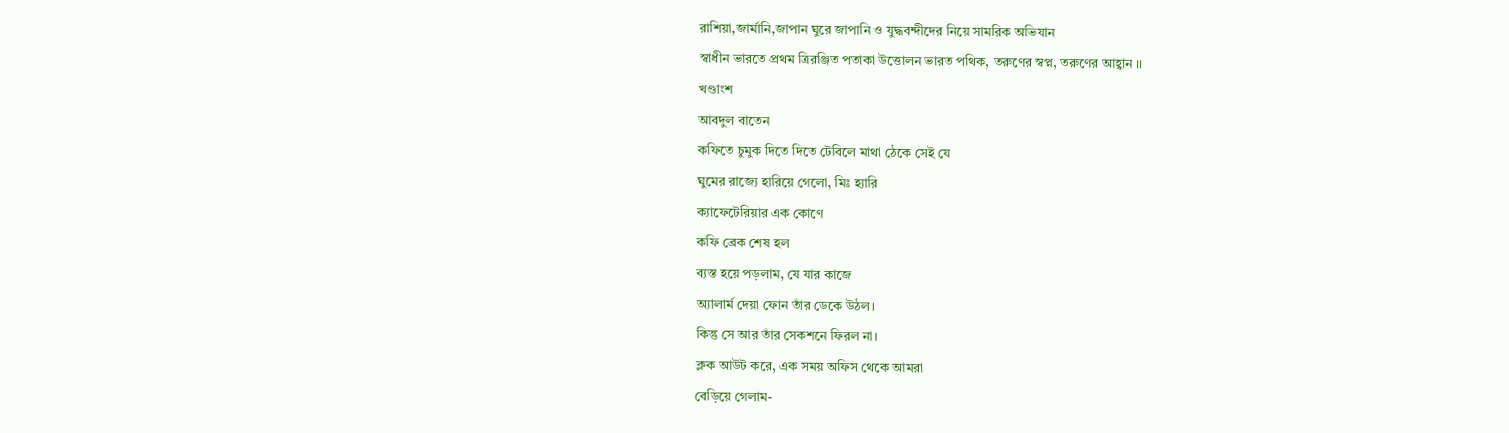রাশিয়া,জার্মানি,জাপান ঘুরে জাপানি ও যুদ্ধবন্দীদের নিয়ে সামরিক অভিযান
স্বাধীন ভারতে প্রথম ত্রিরঞ্জিত পতাকা উত্তোলন ভারত পথিক, তরুণের স্বপ্ন, তরুণের আহ্বান ।।
খণ্ডাংশ
আবদুল বাতেন
কফিতে চুমুক দিতে দিতে টেবিলে মাথা ঠেকে সেই যে
ঘুমের রাজ্যে হারিয়ে গেলো, মিঃ হ্যারি
ক্যাফেটেরিয়ার এক কোণে
কফি ব্রেক শেষ হল
ব্যস্ত হয়ে পড়লাম, যে যার কাজে
অ্যালার্ম দেয়া ফোন তাঁর ডেকে উঠল।
কিন্তু সে আর তাঁর সেকশনে ফিরল না।
ক্লক আউট করে, এক সময় অফিস থেকে আমরা
বেড়িয়ে গেলাম-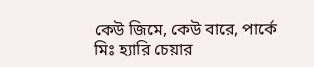কেউ জিমে, কেউ বারে, পার্কে
মিঃ হ্যারি চেয়ার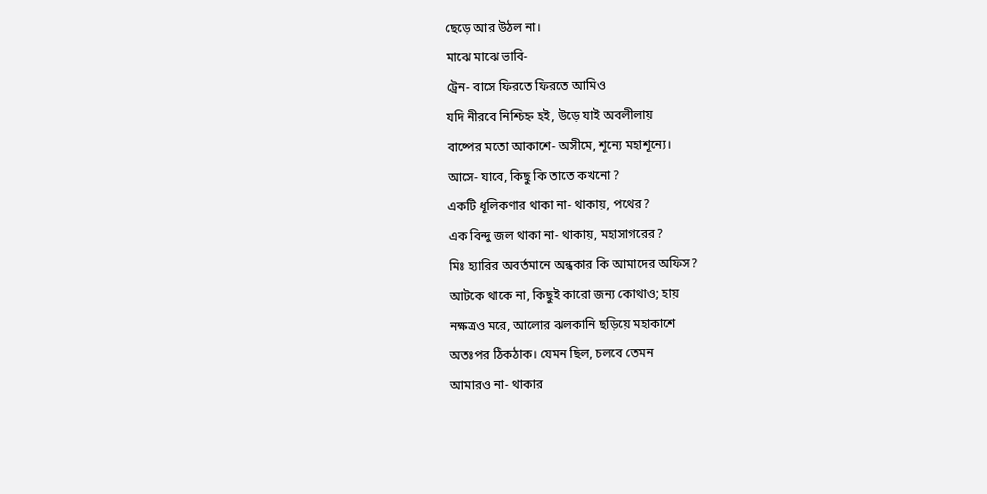ছেড়ে আর উঠল না।
মাঝে মাঝে ভাবি-
ট্রেন- বাসে ফিরতে ফিরতে আমিও
যদি নীরবে নিশ্চিহ্ন হই, উড়ে যাই অবলীলায়
বাষ্পের মতো আকাশে- অসীমে, শূন্যে মহাশূন্যে।
আসে- যাবে, কিছু কি তাতে কখনো ?
একটি ধূলিকণার থাকা না- থাকায়, পথের?
এক বিন্দু জল থাকা না- থাকায়, মহাসাগরের?
মিঃ হ্যারির অবর্তমানে অন্ধকার কি আমাদের অফিস?
আটকে থাকে না, কিছুই কারো জন্য কোথাও; হায়
নক্ষত্রও মরে, আলোর ঝলকানি ছড়িয়ে মহাকাশে
অতঃপর ঠিকঠাক। যেমন ছিল, চলবে তেমন
আমারও না- থাকার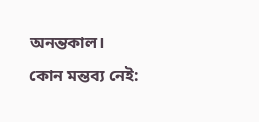অনন্তকাল।
কোন মন্তব্য নেই: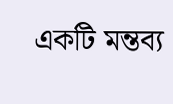একটি মন্তব্য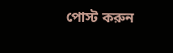পোস্ট করুন